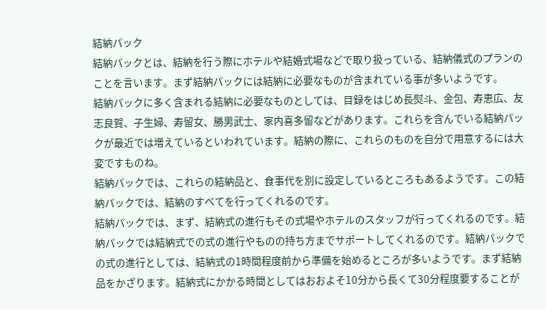結納パック
結納パックとは、結納を行う際にホテルや結婚式場などで取り扱っている、結納儀式のプランのことを言います。まず結納パックには結納に必要なものが含まれている事が多いようです。
結納パックに多く含まれる結納に必要なものとしては、目録をはじめ長熨斗、金包、寿恵広、友志良賀、子生婦、寿留女、勝男武士、家内喜多留などがあります。これらを含んでいる結納パックが最近では増えているといわれています。結納の際に、これらのものを自分で用意するには大変ですものね。
結納パックでは、これらの結納品と、食事代を別に設定しているところもあるようです。この結納パックでは、結納のすべてを行ってくれるのです。
結納パックでは、まず、結納式の進行もその式場やホテルのスタッフが行ってくれるのです。結納パックでは結納式での式の進行やものの持ち方までサポートしてくれるのです。結納パックでの式の進行としては、結納式の1時間程度前から準備を始めるところが多いようです。まず結納品をかざります。結納式にかかる時間としてはおおよそ10分から長くて30分程度要することが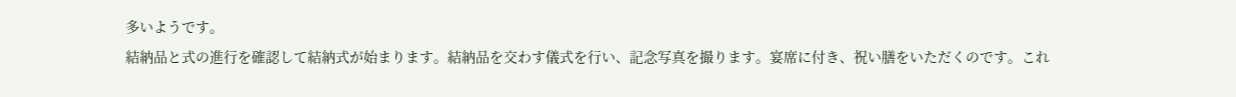多いようです。
結納品と式の進行を確認して結納式が始まります。結納品を交わす儀式を行い、記念写真を撮ります。宴席に付き、祝い膳をいただくのです。これ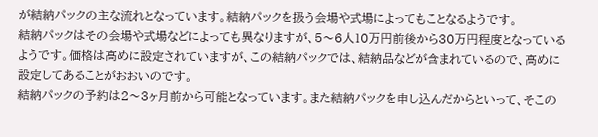が結納パックの主な流れとなっています。結納パックを扱う会場や式場によってもことなるようです。
結納パックはその会場や式場などによっても異なりますが、5〜6人10万円前後から30万円程度となっているようです。価格は高めに設定されていますが、この結納パックでは、結納品などが含まれているので、高めに設定してあることがおおいのです。
結納パックの予約は2〜3ヶ月前から可能となっています。また結納パックを申し込んだからといって、そこの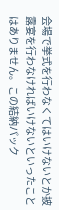会場で挙式を行わなくてはいけないとか披露宴を行わなければいけないといったことはありません。この結納パック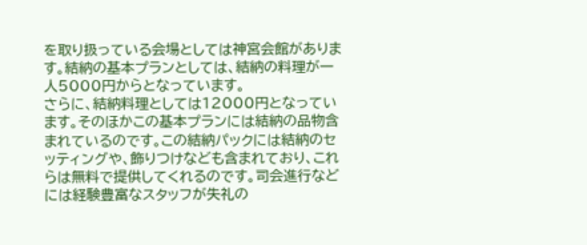を取り扱っている会場としては神宮会館があります。結納の基本プランとしては、結納の料理が一人5000円からとなっています。
さらに、結納料理としては12000円となっています。そのほかこの基本プランには結納の品物含まれているのです。この結納パックには結納のセッティングや、飾りつけなども含まれており、これらは無料で提供してくれるのです。司会進行などには経験豊富なスタッフが失礼の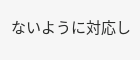ないように対応し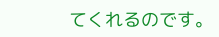てくれるのです。